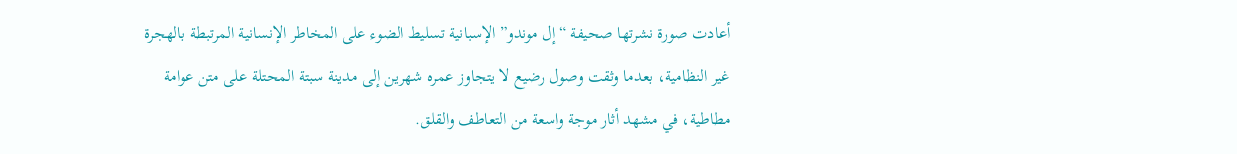أعادت صورة نشرتها صحيفة “إل موندو” الإسبانية تسليط الضوء على المخاطر الإنسانية المرتبطة بالهجرة غير النظامية، بعدما وثقت وصول رضيع لا يتجاوز عمره شهرين إلى مدينة سبتة المحتلة على متن عوامة مطاطية، في مشهد أثار موجة واسعة من التعاطف والقلق.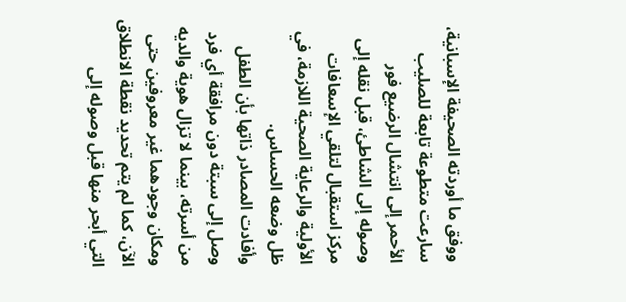ووفق ما أوردته الصحيفة الإسبانية، سارعت متطوعة تابعة للصليب الأحمر إلى انتشال الرضيع فور وصوله إلى الشاطئ، قبل نقله إلى مركز استقبال لتلقي الإسعافات الأولية والرعاية الصحية اللازمة، في ظل وضعه الحساس.
وأفادت المصادر ذاتها بأن الطفل وصل إلى سبتة دون مرافقة أي فرد من أسرته، بينما لا تزال هوية والديه ومكان وجودهما غير معروفين حتى الآن، كما لم يتم تحديد نقطة الانطلاق التي أبحر منها قبل وصوله إلى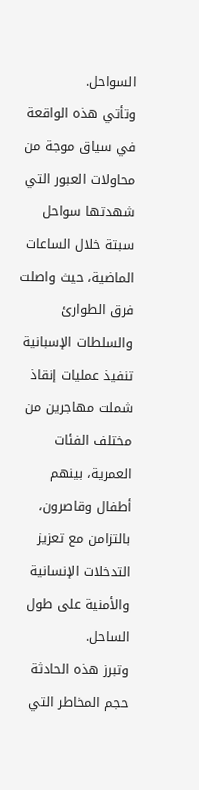السواحل.
وتأتي هذه الواقعة في سياق موجة من محاولات العبور التي شهدتها سواحل سبتة خلال الساعات الماضية، حيث واصلت فرق الطوارئ والسلطات الإسبانية تنفيذ عمليات إنقاذ شملت مهاجرين من مختلف الفئات العمرية، بينهم أطفال وقاصرون، بالتزامن مع تعزيز التدخلات الإنسانية والأمنية على طول الساحل.
وتبرز هذه الحادثة حجم المخاطر التي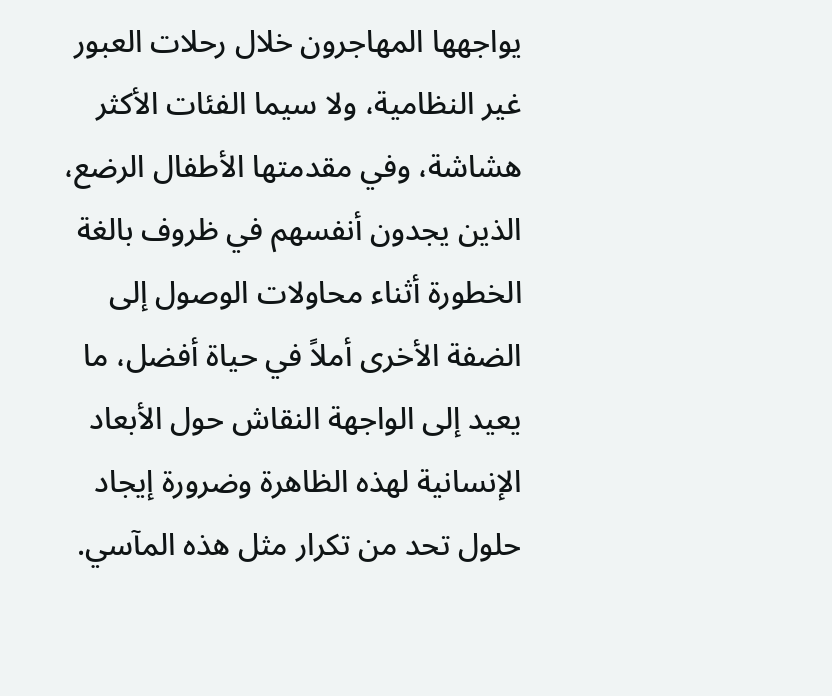يواجهها المهاجرون خلال رحلات العبور غير النظامية، ولا سيما الفئات الأكثر هشاشة، وفي مقدمتها الأطفال الرضع، الذين يجدون أنفسهم في ظروف بالغة الخطورة أثناء محاولات الوصول إلى الضفة الأخرى أملاً في حياة أفضل، ما يعيد إلى الواجهة النقاش حول الأبعاد الإنسانية لهذه الظاهرة وضرورة إيجاد حلول تحد من تكرار مثل هذه المآسي.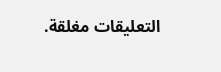التعليقات مغلقة.